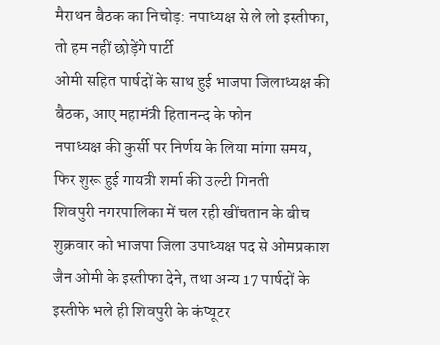मैराथन बैठक का निचोड़: नपाध्यक्ष से ले लो इस्तीफा, तो हम नहीं छोड़ेंगे पार्टी
ओमी सहित पार्षदों के साथ हुई भाजपा जिलाध्यक्ष की बैठक, आए महामंत्री हितानन्द के फोन
नपाध्यक्ष की कुर्सी पर निर्णय के लिया मांगा समय, फिर शुरू हुई गायत्री शर्मा की उल्टी गिनती
शिवपुरी नगरपालिका में चल रही खींचतान के बीच शुक्रवार को भाजपा जिला उपाध्यक्ष पद से ओमप्रकाश जैन ओमी के इस्तीफा देने, तथा अन्य 17 पार्षदों के इस्तीफे भले ही शिवपुरी के कंप्यूटर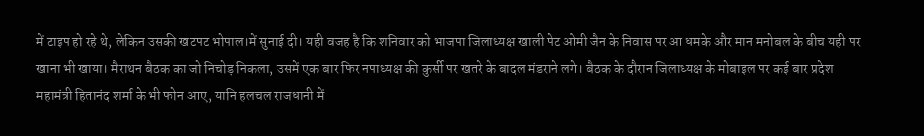में टाइप हो रहे थे, लेकिन उसकी खटपट भोपाल।में सुनाई दी। यही वजह है कि शनिवार को भाजपा जिलाध्यक्ष खाली पेट ओमी जैन के निवास पर आ धमके और मान मनोबल के बीच यही पर खाना भी खाया। मैराथन बैठक का जो निचोड़ निकला, उसमें एक बार फिर नपाध्यक्ष की कुर्सी पर खतरे के बादल मंडराने लगे। बैठक के दौरान जिलाध्यक्ष के मोबाइल पर कई बार प्रदेश महामंत्री हितानंद शर्मा के भी फोन आए, यानि हलचल राजधानी में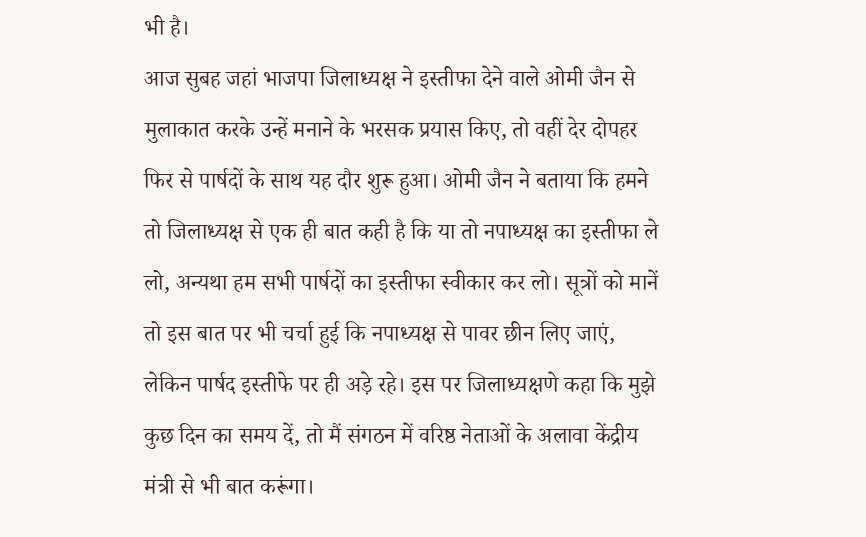भी है।
आज सुबह जहां भाजपा जिलाध्यक्ष ने इस्तीफा देने वाले ओमी जैन से मुलाकात करके उन्हें मनाने के भरसक प्रयास किए, तो वहीं देर दोपहर फिर से पार्षदों के साथ यह दौर शुरू हुआ। ओमी जैन ने बताया कि हमने तो जिलाध्यक्ष से एक ही बात कही है कि या तो नपाध्यक्ष का इस्तीफा ले लो, अन्यथा हम सभी पार्षदों का इस्तीफा स्वीकार कर लो। सूत्रों को मानें तो इस बात पर भी चर्चा हुई कि नपाध्यक्ष से पावर छीन लिए जाएं, लेकिन पार्षद इस्तीफे पर ही अड़े रहे। इस पर जिलाध्यक्षणे कहा कि मुझे कुछ दिन का समय दें, तो मैं संगठन में वरिष्ठ नेताओं के अलावा केंद्रीय मंत्री से भी बात करूंगा।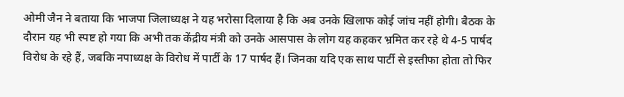ओमी जैन ने बताया कि भाजपा जिलाध्यक्ष ने यह भरोसा दिलाया है कि अब उनके खिलाफ कोई जांच नहीं होगी। बैठक के दौरान यह भी स्पष्ट हो गया कि अभी तक केंद्रीय मंत्री को उनके आसपास के लोग यह कहकर भ्रमित कर रहे थे 4-5 पार्षद विरोध के रहे हैं, जबकि नपाध्यक्ष के विरोध में पार्टी के 17 पार्षद हैं। जिनका यदि एक साथ पार्टी से इस्तीफा होता तो फिर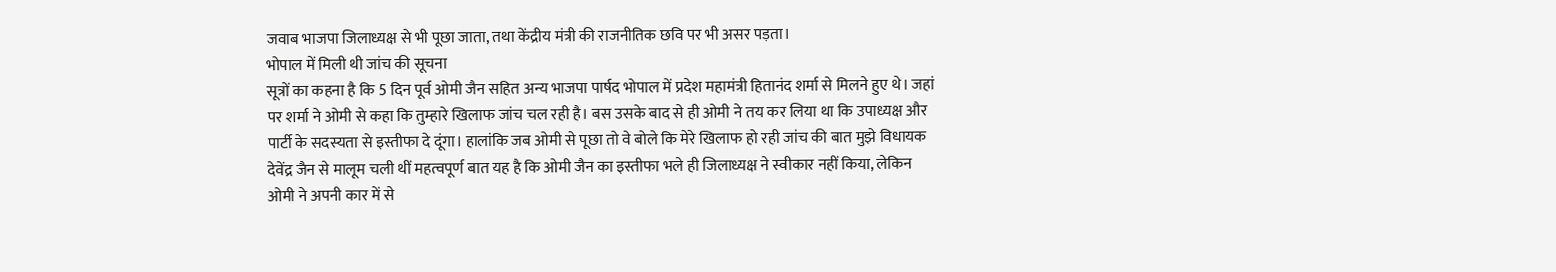जवाब भाजपा जिलाध्यक्ष से भी पूछा जाता, तथा केंद्रीय मंत्री की राजनीतिक छवि पर भी असर पड़ता।
भोपाल में मिली थी जांच की सूचना
सूत्रों का कहना है कि 5 दिन पूर्व ओमी जैन सहित अन्य भाजपा पार्षद भोपाल में प्रदेश महामंत्री हितानंद शर्मा से मिलने हुए थे। जहां पर शर्मा ने ओमी से कहा कि तुम्हारे खिलाफ जांच चल रही है। बस उसके बाद से ही ओमी ने तय कर लिया था कि उपाध्यक्ष और पार्टी के सदस्यता से इस्तीफा दे दूंगा। हालांकि जब ओमी से पूछा तो वे बोले कि मेरे खिलाफ हो रही जांच की बात मुझे विधायक देवेंद्र जैन से मालूम चली थीं महत्वपूर्ण बात यह है कि ओमी जैन का इस्तीफा भले ही जिलाध्यक्ष ने स्वीकार नहीं किया, लेकिन ओमी ने अपनी कार में से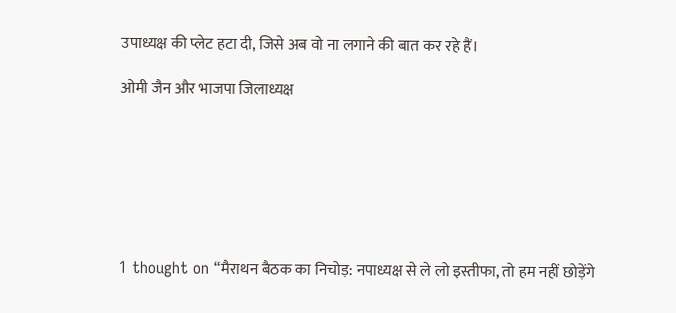उपाध्यक्ष की प्लेट हटा दी, जिसे अब वो ना लगाने की बात कर रहे हैं।

ओमी जैन और भाजपा जिलाध्यक्ष







1 thought on “मैराथन बैठक का निचोड़: नपाध्यक्ष से ले लो इस्तीफा, तो हम नहीं छोड़ेंगे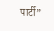पार्टी”